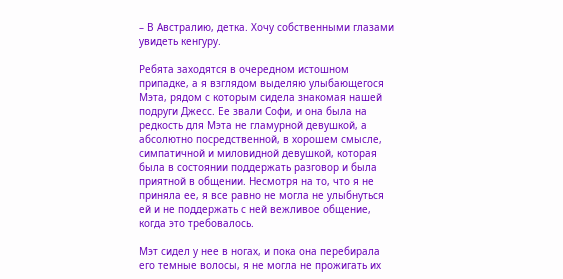– В Австралию, детка. Хочу собственными глазами увидеть кенгуру.

Ребята заходятся в очередном истошном припадке, а я взглядом выделяю улыбающегося Мэта, рядом с которым сидела знакомая нашей подруги Джесс. Ее звали Софи, и она была на редкость для Мэта не гламурной девушкой, а абсолютно посредственной, в хорошем смысле, симпатичной и миловидной девушкой, которая была в состоянии поддержать разговор и была приятной в общении. Несмотря на то, что я не приняла ее, я все равно не могла не улыбнуться ей и не поддержать с ней вежливое общение, когда это требовалось.

Мэт сидел у нее в ногах, и пока она перебирала его темные волосы, я не могла не прожигать их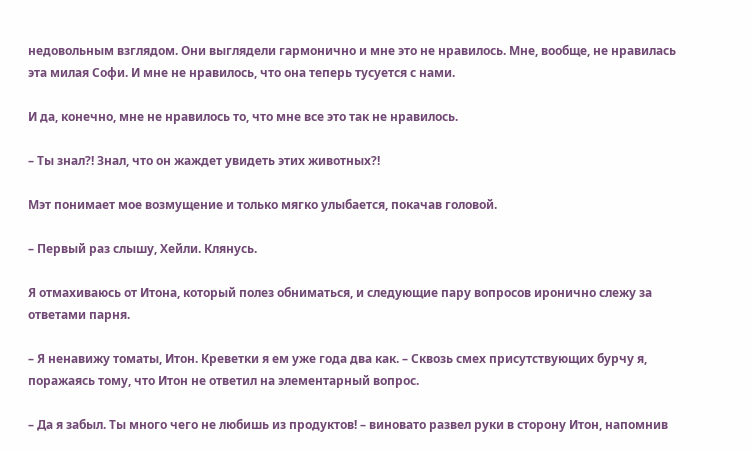недовольным взглядом. Они выглядели гармонично и мне это не нравилось. Мне, вообще, не нравилась эта милая Софи. И мне не нравилось, что она теперь тусуется с нами.

И да, конечно, мне не нравилось то, что мне все это так не нравилось.

– Ты знал?! Знал, что он жаждет увидеть этих животных?!

Мэт понимает мое возмущение и только мягко улыбается, покачав головой.

– Первый раз слышу, Хейли. Клянусь.

Я отмахиваюсь от Итона, который полез обниматься, и следующие пару вопросов иронично слежу за ответами парня.

– Я ненавижу томаты, Итон. Креветки я ем уже года два как. – Сквозь смех присутствующих бурчу я, поражаясь тому, что Итон не ответил на элементарный вопрос.

– Да я забыл. Ты много чего не любишь из продуктов! – виновато развел руки в сторону Итон, напомнив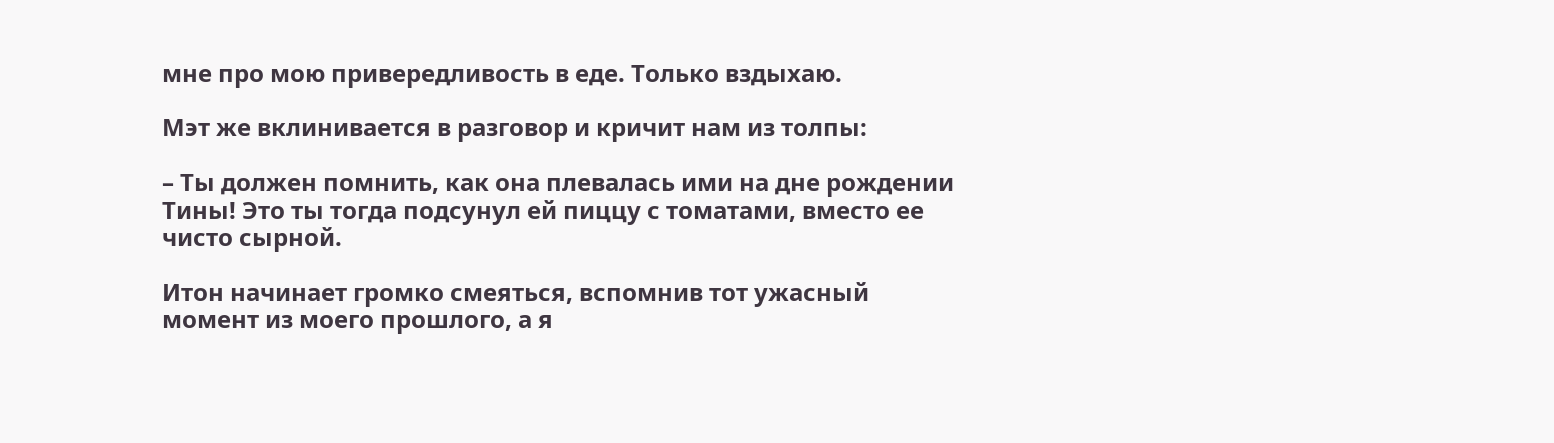мне про мою привередливость в еде. Только вздыхаю.

Мэт же вклинивается в разговор и кричит нам из толпы:

– Ты должен помнить, как она плевалась ими на дне рождении Тины! Это ты тогда подсунул ей пиццу с томатами, вместо ее чисто сырной.

Итон начинает громко смеяться, вспомнив тот ужасный момент из моего прошлого, а я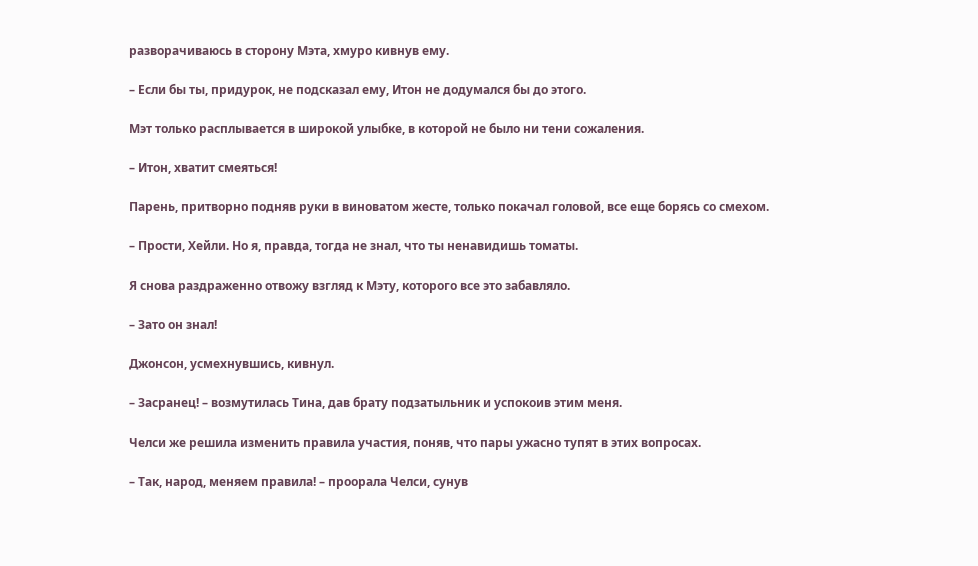разворачиваюсь в сторону Мэта, хмуро кивнув ему.

– Если бы ты, придурок, не подсказал ему, Итон не додумался бы до этого.

Мэт только расплывается в широкой улыбке, в которой не было ни тени сожаления.

– Итон, хватит смеяться!

Парень, притворно подняв руки в виноватом жесте, только покачал головой, все еще борясь со смехом.

– Прости, Хейли. Но я, правда, тогда не знал, что ты ненавидишь томаты.

Я снова раздраженно отвожу взгляд к Мэту, которого все это забавляло.

– Зато он знал!

Джонсон, усмехнувшись, кивнул.

– Засранец! – возмутилась Тина, дав брату подзатыльник и успокоив этим меня.

Челси же решила изменить правила участия, поняв, что пары ужасно тупят в этих вопросах.

– Так, народ, меняем правила! – проорала Челси, сунув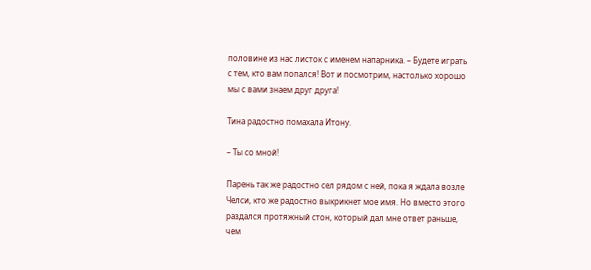половине из нас листок с именем напарника. – Будете играть с тем, кто вам попался! Вот и посмотрим, настолько хорошо мы с вами знаем друг друга!

Тина радостно помахала Итону.

– Ты со мной!

Парень так же радостно сел рядом с ней, пока я ждала возле Челси, кто же радостно выкрикнет мое имя. Но вместо этого раздался протяжный стон, который дал мне ответ раньше, чем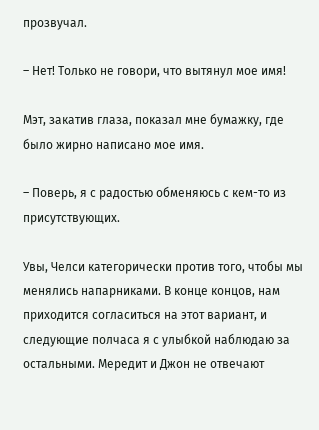прозвучал.

– Нет! Только не говори, что вытянул мое имя!

Мэт, закатив глаза, показал мне бумажку, где было жирно написано мое имя.

– Поверь, я с радостью обменяюсь с кем-то из присутствующих.

Увы, Челси категорически против того, чтобы мы менялись напарниками. В конце концов, нам приходится согласиться на этот вариант, и следующие полчаса я с улыбкой наблюдаю за остальными. Мередит и Джон не отвечают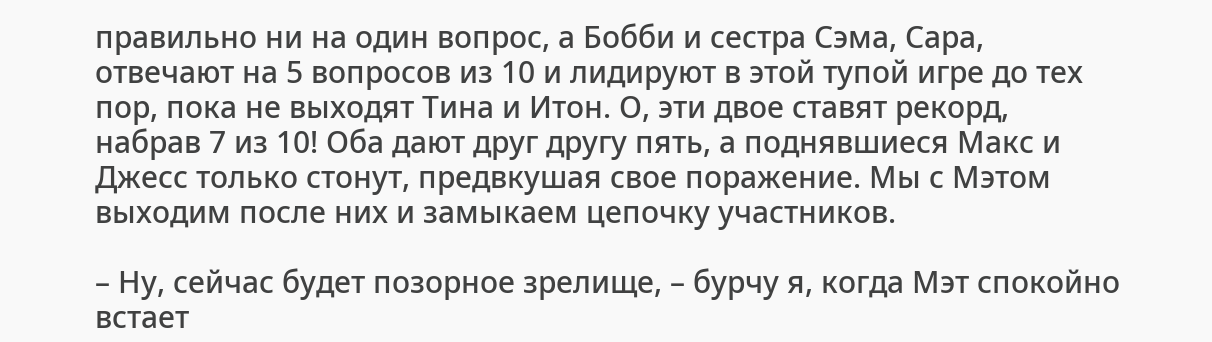правильно ни на один вопрос, а Бобби и сестра Сэма, Сара, отвечают на 5 вопросов из 10 и лидируют в этой тупой игре до тех пор, пока не выходят Тина и Итон. О, эти двое ставят рекорд, набрав 7 из 10! Оба дают друг другу пять, а поднявшиеся Макс и Джесс только стонут, предвкушая свое поражение. Мы с Мэтом выходим после них и замыкаем цепочку участников.

– Ну, сейчас будет позорное зрелище, – бурчу я, когда Мэт спокойно встает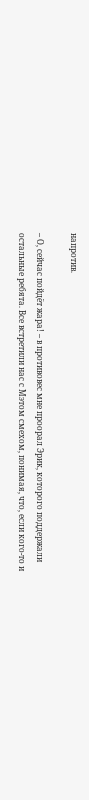напротив.

– О, сейчас пойдёт жара! – в противовес мне проорал Эрик, которого поддержали остальные ребята. Все встретили нас с Мэтом смехом, понимая, что, если кого-то и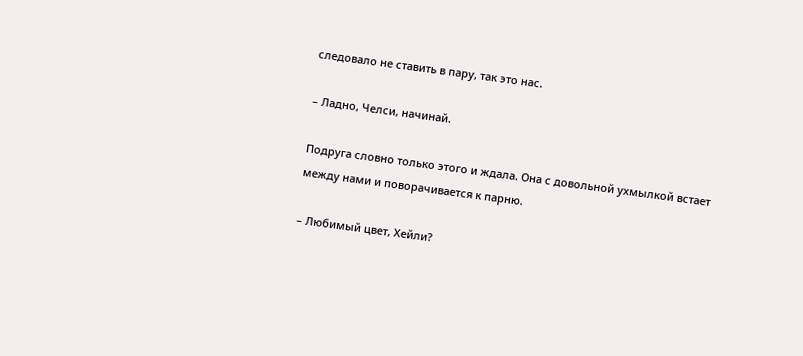следовало не ставить в пару, так это нас.

– Ладно, Челси, начинай.

Подруга словно только этого и ждала. Она с довольной ухмылкой встает между нами и поворачивается к парню.

– Любимый цвет, Хейли?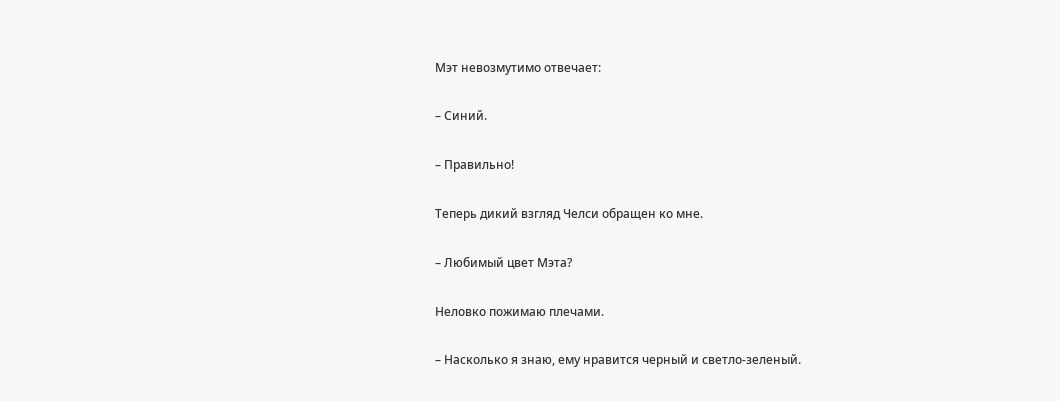Мэт невозмутимо отвечает:

– Синий.

– Правильно!

Теперь дикий взгляд Челси обращен ко мне.

– Любимый цвет Мэта?

Неловко пожимаю плечами.

– Насколько я знаю, ему нравится черный и светло-зеленый.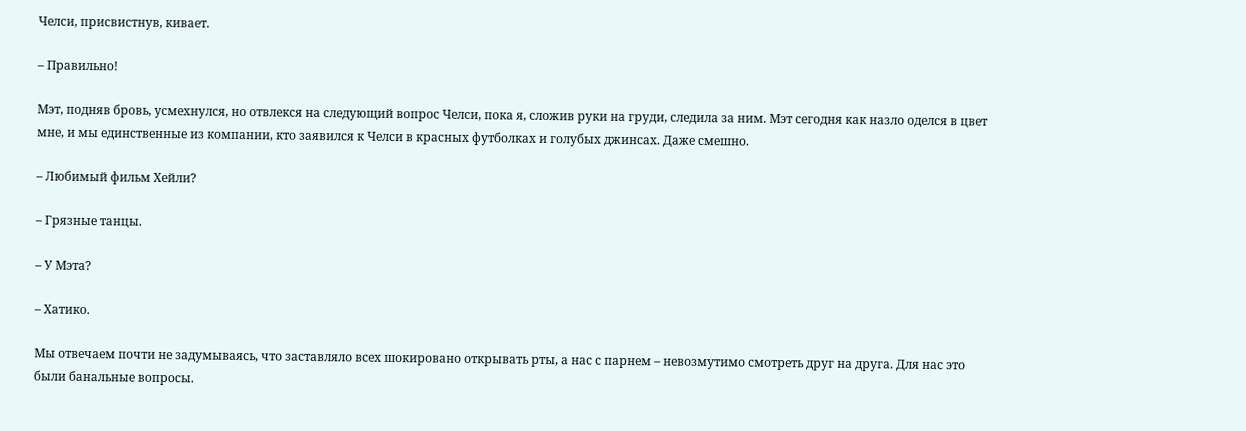Челси, присвистнув, кивает.

– Правильно!

Мэт, подняв бровь, усмехнулся, но отвлекся на следующий вопрос Челси, пока я, сложив руки на груди, следила за ним. Мэт сегодня как назло оделся в цвет мне, и мы единственные из компании, кто заявился к Челси в красных футболках и голубых джинсах. Даже смешно.

– Любимый фильм Хейли?

– Грязные танцы.

– У Мэта?

– Хатико.

Мы отвечаем почти не задумываясь, что заставляло всех шокировано открывать рты, а нас с парнем – невозмутимо смотреть друг на друга. Для нас это были банальные вопросы.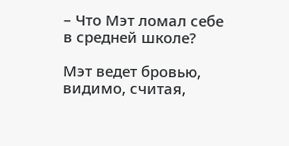– Что Мэт ломал себе в средней школе?

Мэт ведет бровью, видимо, считая,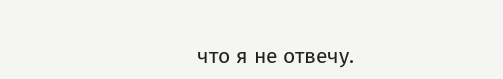что я не отвечу.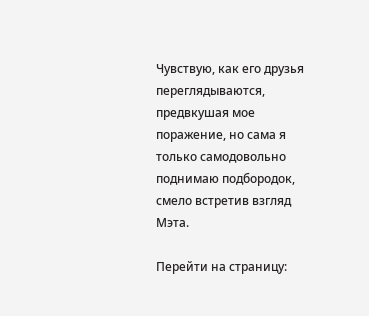Чувствую, как его друзья переглядываются, предвкушая мое поражение, но сама я только самодовольно поднимаю подбородок, смело встретив взгляд Мэта.

Перейти на страницу: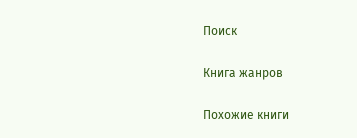Поиск

Книга жанров

Похожие книги